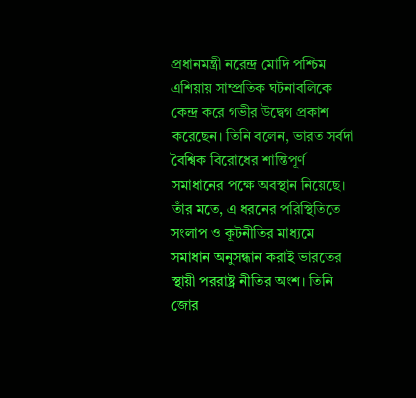প্রধানমন্ত্রী নরেন্দ্র মোদি পশ্চিম এশিয়ায় সাম্প্রতিক ঘটনাবলিকে কেন্দ্র করে গভীর উদ্বেগ প্রকাশ করেছেন। তিনি বলেন, ভারত সর্বদা বৈশ্বিক বিরোধের শান্তিপূর্ণ সমাধানের পক্ষে অবস্থান নিয়েছে। তাঁর মতে, এ ধরনের পরিস্থিতিতে সংলাপ ও কূটনীতির মাধ্যমে সমাধান অনুসন্ধান করাই ভারতের স্থায়ী পররাষ্ট্র নীতির অংশ। তিনি জোর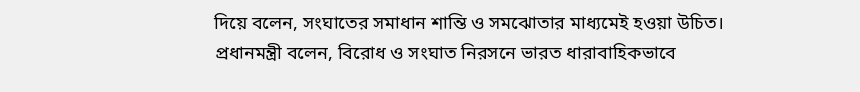দিয়ে বলেন, সংঘাতের সমাধান শান্তি ও সমঝোতার মাধ্যমেই হওয়া উচিত।
প্রধানমন্ত্রী বলেন, বিরোধ ও সংঘাত নিরসনে ভারত ধারাবাহিকভাবে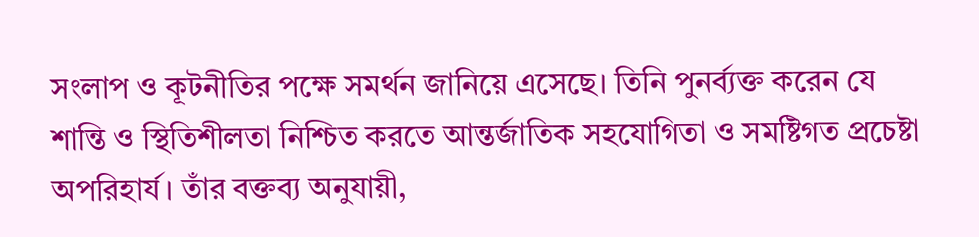সংলাপ ও কূটনীতির পক্ষে সমর্থন জানিয়ে এসেছে। তিনি পুনর্ব্যক্ত করেন যে শান্তি ও স্থিতিশীলতা নিশ্চিত করতে আন্তর্জাতিক সহযোগিতা ও সমষ্টিগত প্রচেষ্টা অপরিহার্য। তাঁর বক্তব্য অনুযায়ী,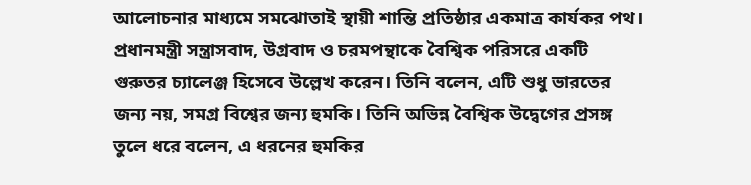আলোচনার মাধ্যমে সমঝোতাই স্থায়ী শান্তি প্রতিষ্ঠার একমাত্র কার্যকর পথ।
প্রধানমন্ত্রী সন্ত্রাসবাদ, উগ্রবাদ ও চরমপন্থাকে বৈশ্বিক পরিসরে একটি গুরুতর চ্যালেঞ্জ হিসেবে উল্লেখ করেন। তিনি বলেন, এটি শুধু ভারতের জন্য নয়, সমগ্র বিশ্বের জন্য হুমকি। তিনি অভিন্ন বৈশ্বিক উদ্বেগের প্রসঙ্গ তুলে ধরে বলেন, এ ধরনের হুমকির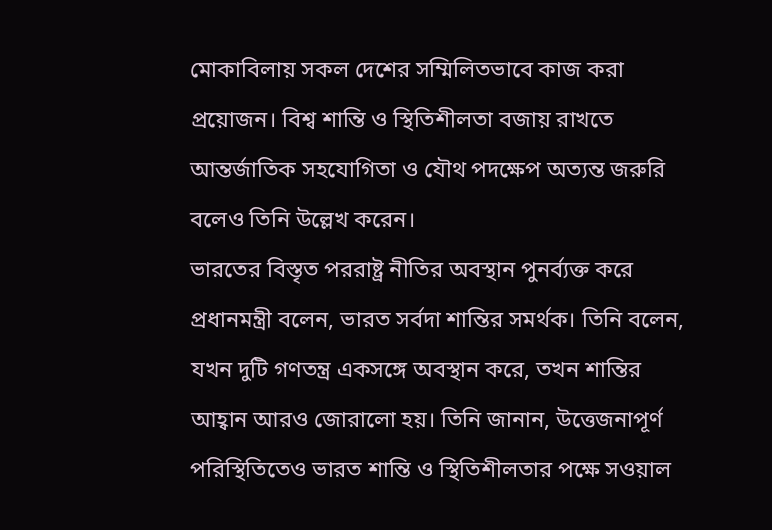মোকাবিলায় সকল দেশের সম্মিলিতভাবে কাজ করা প্রয়োজন। বিশ্ব শান্তি ও স্থিতিশীলতা বজায় রাখতে আন্তর্জাতিক সহযোগিতা ও যৌথ পদক্ষেপ অত্যন্ত জরুরি বলেও তিনি উল্লেখ করেন।
ভারতের বিস্তৃত পররাষ্ট্র নীতির অবস্থান পুনর্ব্যক্ত করে প্রধানমন্ত্রী বলেন, ভারত সর্বদা শান্তির সমর্থক। তিনি বলেন, যখন দুটি গণতন্ত্র একসঙ্গে অবস্থান করে, তখন শান্তির আহ্বান আরও জোরালো হয়। তিনি জানান, উত্তেজনাপূর্ণ পরিস্থিতিতেও ভারত শান্তি ও স্থিতিশীলতার পক্ষে সওয়াল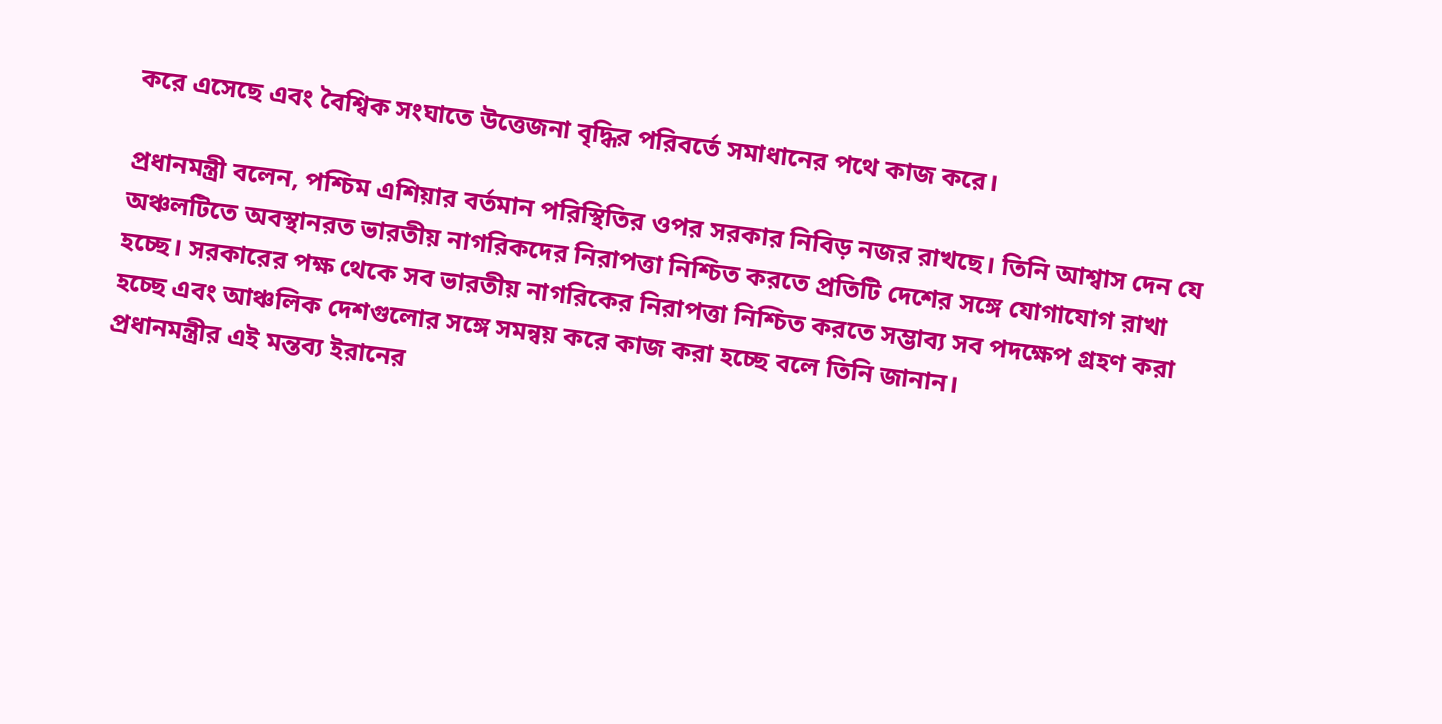করে এসেছে এবং বৈশ্বিক সংঘাতে উত্তেজনা বৃদ্ধির পরিবর্তে সমাধানের পথে কাজ করে।

প্রধানমন্ত্রী বলেন, পশ্চিম এশিয়ার বর্তমান পরিস্থিতির ওপর সরকার নিবিড় নজর রাখছে। তিনি আশ্বাস দেন যে অঞ্চলটিতে অবস্থানরত ভারতীয় নাগরিকদের নিরাপত্তা নিশ্চিত করতে প্রতিটি দেশের সঙ্গে যোগাযোগ রাখা হচ্ছে। সরকারের পক্ষ থেকে সব ভারতীয় নাগরিকের নিরাপত্তা নিশ্চিত করতে সম্ভাব্য সব পদক্ষেপ গ্রহণ করা হচ্ছে এবং আঞ্চলিক দেশগুলোর সঙ্গে সমন্বয় করে কাজ করা হচ্ছে বলে তিনি জানান।
প্রধানমন্ত্রীর এই মন্তব্য ইরানের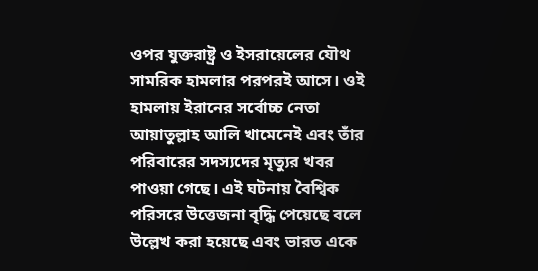ওপর যুক্তরাষ্ট্র ও ইসরায়েলের যৌথ সামরিক হামলার পরপরই আসে। ওই হামলায় ইরানের সর্বোচ্চ নেতা আয়াতুল্লাহ আলি খামেনেই এবং তাঁর পরিবারের সদস্যদের মৃত্যুর খবর পাওয়া গেছে। এই ঘটনায় বৈশ্বিক পরিসরে উত্তেজনা বৃদ্ধি পেয়েছে বলে উল্লেখ করা হয়েছে এবং ভারত একে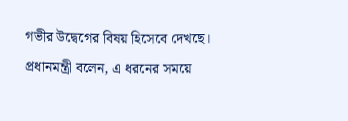গভীর উদ্বেগের বিষয় হিসেবে দেখছে। প্রধানমন্ত্রী বলেন, এ ধরনের সময়ে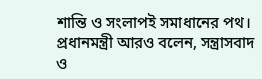শান্তি ও সংলাপই সমাধানের পথ।
প্রধানমন্ত্রী আরও বলেন, সন্ত্রাসবাদ ও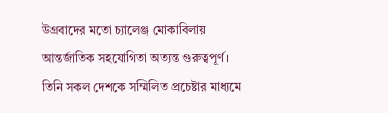উগ্রবাদের মতো চ্যালেঞ্জ মোকাবিলায় আন্তর্জাতিক সহযোগিতা অত্যন্ত গুরুত্বপূর্ণ। তিনি সকল দেশকে সম্মিলিত প্রচেষ্টার মাধ্যমে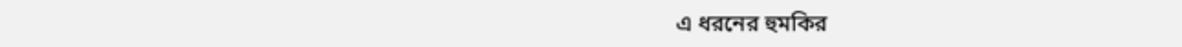এ ধরনের হুমকির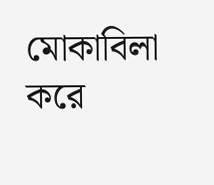মোকাবিলা করে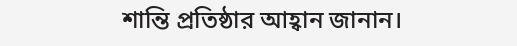শান্তি প্রতিষ্ঠার আহ্বান জানান।